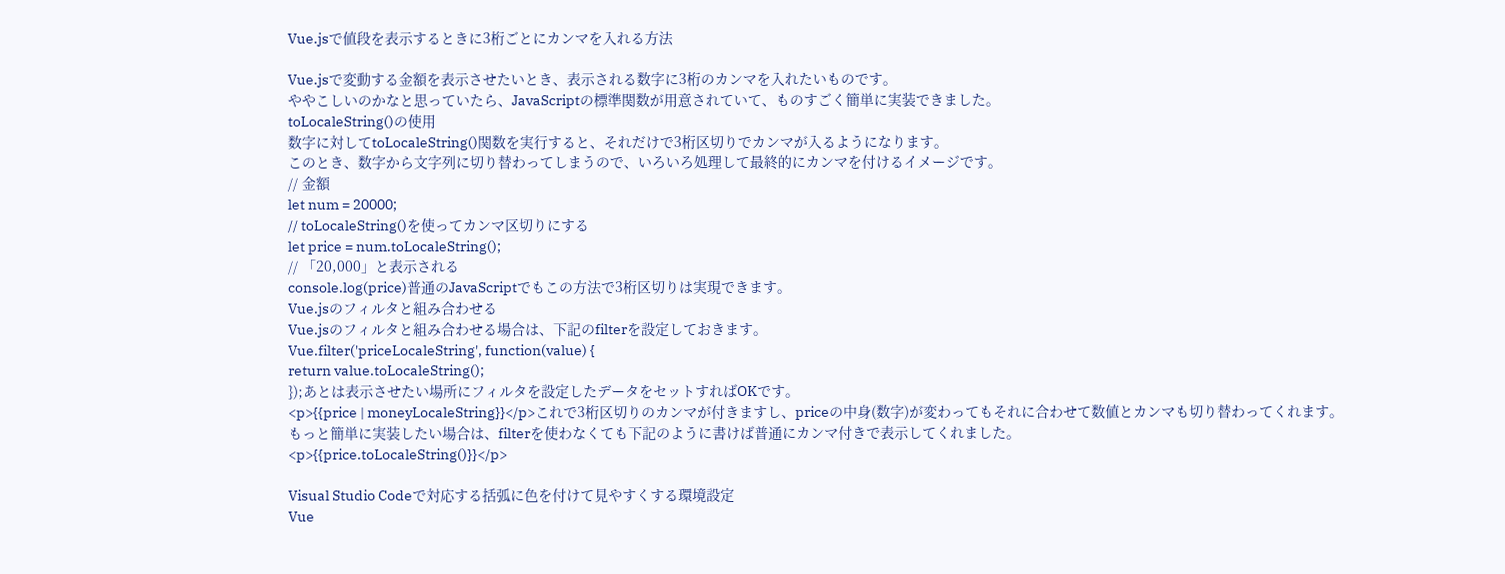Vue.jsで値段を表示するときに3桁ごとにカンマを入れる方法

Vue.jsで変動する金額を表示させたいとき、表示される数字に3桁のカンマを入れたいものです。
ややこしいのかなと思っていたら、JavaScriptの標準関数が用意されていて、ものすごく簡単に実装できました。
toLocaleString()の使用
数字に対してtoLocaleString()関数を実行すると、それだけで3桁区切りでカンマが入るようになります。
このとき、数字から文字列に切り替わってしまうので、いろいろ処理して最終的にカンマを付けるイメージです。
// 金額
let num = 20000;
// toLocaleString()を使ってカンマ区切りにする
let price = num.toLocaleString();
// 「20,000」と表示される
console.log(price)普通のJavaScriptでもこの方法で3桁区切りは実現できます。
Vue.jsのフィルタと組み合わせる
Vue.jsのフィルタと組み合わせる場合は、下記のfilterを設定しておきます。
Vue.filter('priceLocaleString', function(value) {
return value.toLocaleString();
});あとは表示させたい場所にフィルタを設定したデータをセットすればOKです。
<p>{{price | moneyLocaleString}}</p>これで3桁区切りのカンマが付きますし、priceの中身(数字)が変わってもそれに合わせて数値とカンマも切り替わってくれます。
もっと簡単に実装したい場合は、filterを使わなくても下記のように書けば普通にカンマ付きで表示してくれました。
<p>{{price.toLocaleString()}}</p>

Visual Studio Codeで対応する括弧に色を付けて見やすくする環境設定
Vue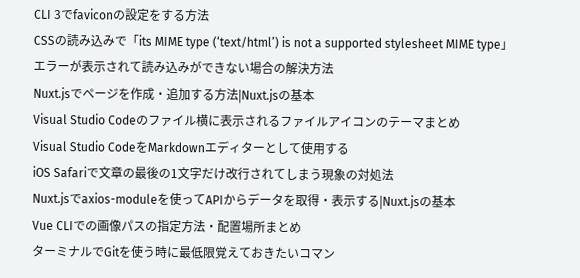CLI 3でfaviconの設定をする方法
CSSの読み込みで「its MIME type (‘text/html’) is not a supported stylesheet MIME type」エラーが表示されて読み込みができない場合の解決方法
Nuxt.jsでページを作成・追加する方法|Nuxt.jsの基本
Visual Studio Codeのファイル横に表示されるファイルアイコンのテーマまとめ
Visual Studio CodeをMarkdownエディターとして使用する
iOS Safariで文章の最後の1文字だけ改行されてしまう現象の対処法
Nuxt.jsでaxios-moduleを使ってAPIからデータを取得・表示する|Nuxt.jsの基本
Vue CLIでの画像パスの指定方法・配置場所まとめ
ターミナルでGitを使う時に最低限覚えておきたいコマン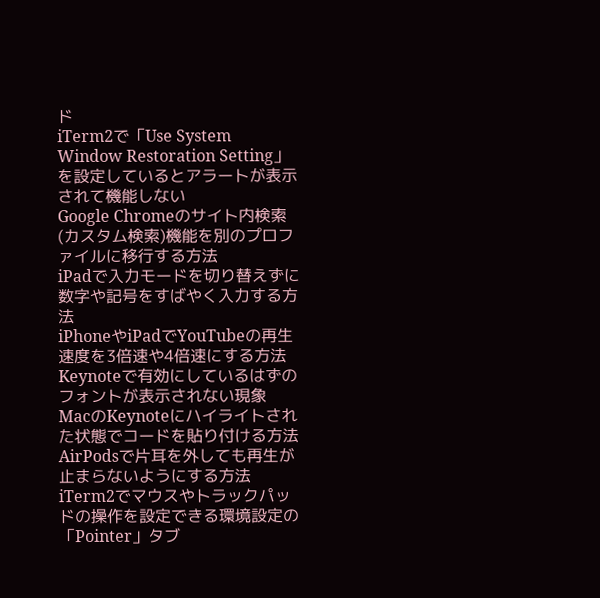ド
iTerm2で「Use System Window Restoration Setting」を設定しているとアラートが表示されて機能しない
Google Chromeのサイト内検索(カスタム検索)機能を別のプロファイルに移行する方法
iPadで入力モードを切り替えずに数字や記号をすばやく入力する方法
iPhoneやiPadでYouTubeの再生速度を3倍速や4倍速にする方法
Keynoteで有効にしているはずのフォントが表示されない現象
MacのKeynoteにハイライトされた状態でコードを貼り付ける方法
AirPodsで片耳を外しても再生が止まらないようにする方法
iTerm2でマウスやトラックパッドの操作を設定できる環境設定の「Pointer」タブ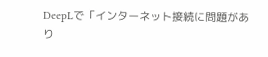DeepLで「インターネット接続に問題があり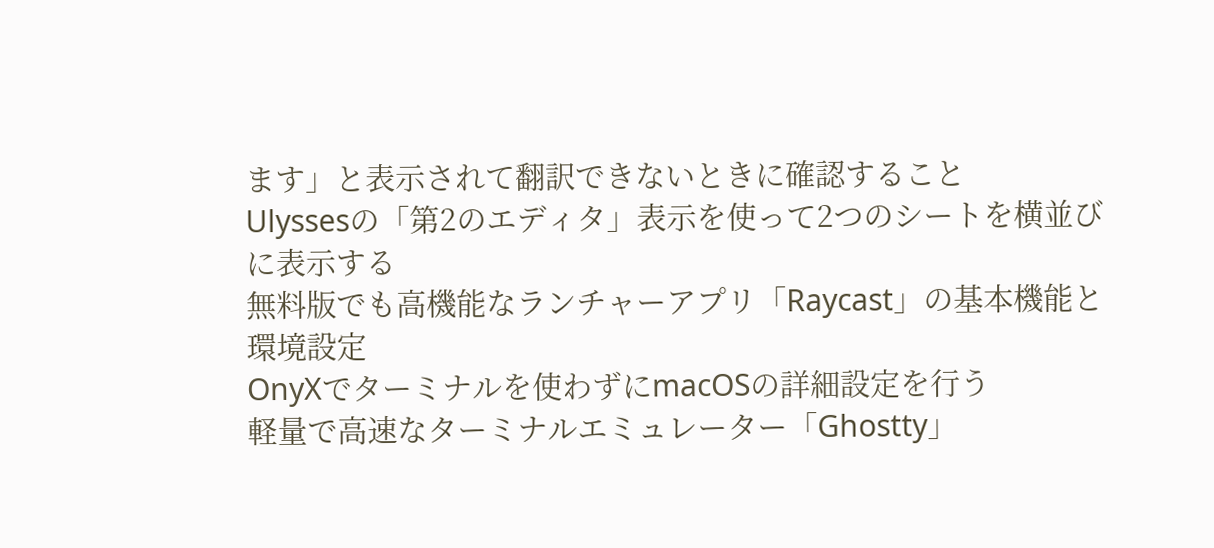ます」と表示されて翻訳できないときに確認すること
Ulyssesの「第2のエディタ」表示を使って2つのシートを横並びに表示する
無料版でも高機能なランチャーアプリ「Raycast」の基本機能と環境設定
OnyXでターミナルを使わずにmacOSの詳細設定を行う
軽量で高速なターミナルエミュレーター「Ghostty」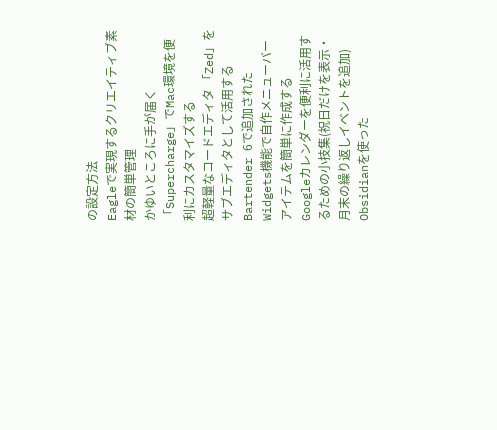の設定方法
Eagleで実現するクリエイティブ素材の簡単管理
かゆいところに手が届く「Supercharge」でMac環境を便利にカスタマイズする
超軽量なコードエディタ 「Zed」をサブエディタとして活用する
Bartender 6で追加されたWidgets機能で自作メニューバーアイテムを簡単に作成する
Googleカレンダーを便利に活用するための小技集(祝日だけを表示・月末の繰り返しイベントを追加)
Obsidianを使った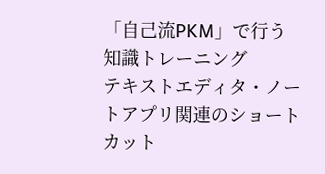「自己流PKM」で行う知識トレーニング
テキストエディタ・ノートアプリ関連のショートカット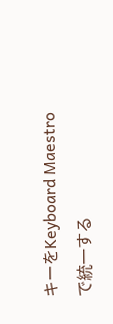キーをKeyboard Maestroで統一する